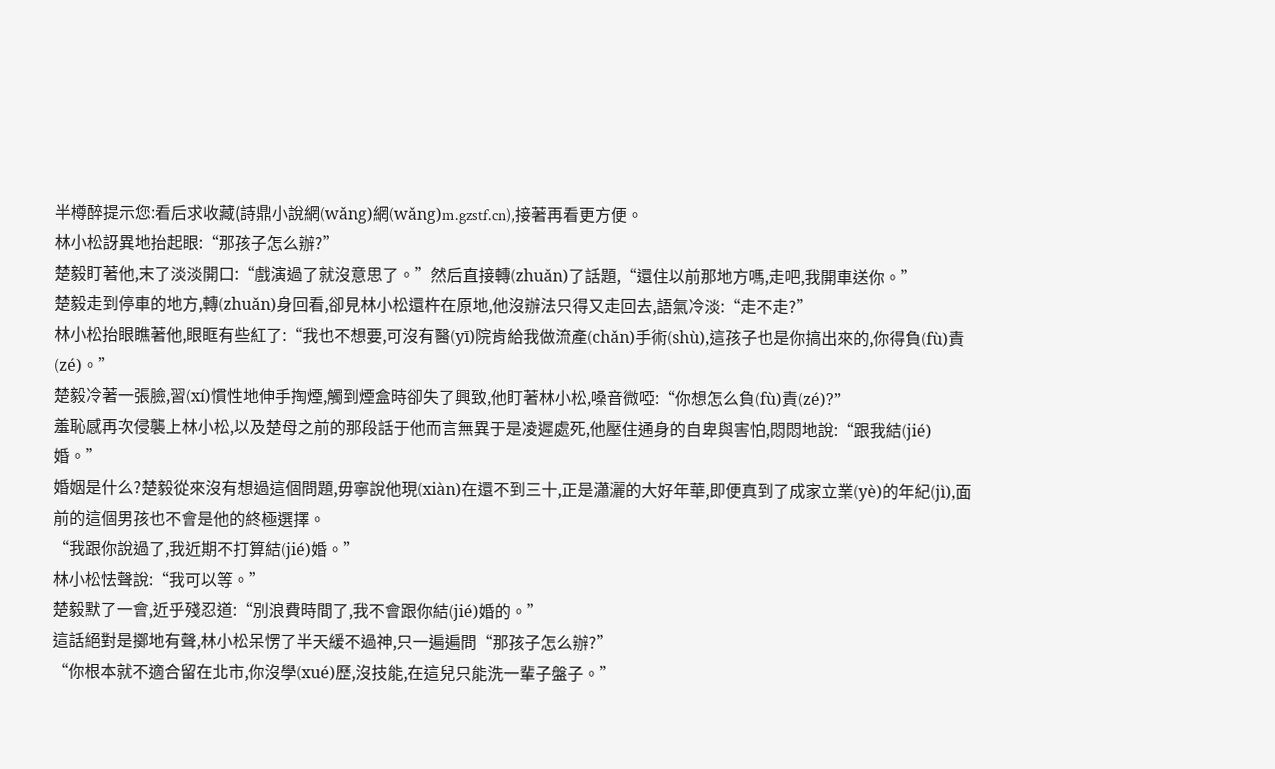半樽醉提示您:看后求收藏(詩鼎小說網(wǎng)網(wǎng)m.gzstf.cn),接著再看更方便。
林小松訝異地抬起眼:“那孩子怎么辦?”
楚毅盯著他,末了淡淡開口:“戲演過了就沒意思了。”然后直接轉(zhuǎn)了話題,“還住以前那地方嗎,走吧,我開車送你。”
楚毅走到停車的地方,轉(zhuǎn)身回看,卻見林小松還杵在原地,他沒辦法只得又走回去,語氣冷淡:“走不走?”
林小松抬眼瞧著他,眼眶有些紅了:“我也不想要,可沒有醫(yī)院肯給我做流產(chǎn)手術(shù),這孩子也是你搞出來的,你得負(fù)責(zé)。”
楚毅冷著一張臉,習(xí)慣性地伸手掏煙,觸到煙盒時卻失了興致,他盯著林小松,嗓音微啞:“你想怎么負(fù)責(zé)?”
羞恥感再次侵襲上林小松,以及楚母之前的那段話于他而言無異于是凌遲處死,他壓住通身的自卑與害怕,悶悶地說:“跟我結(jié)婚。”
婚姻是什么?楚毅從來沒有想過這個問題,毋寧說他現(xiàn)在還不到三十,正是瀟灑的大好年華,即便真到了成家立業(yè)的年紀(jì),面前的這個男孩也不會是他的終極選擇。
“我跟你說過了,我近期不打算結(jié)婚。”
林小松怯聲說:“我可以等。”
楚毅默了一會,近乎殘忍道:“別浪費時間了,我不會跟你結(jié)婚的。”
這話絕對是擲地有聲,林小松呆愣了半天緩不過神,只一遍遍問“那孩子怎么辦?”
“你根本就不適合留在北市,你沒學(xué)歷,沒技能,在這兒只能洗一輩子盤子。”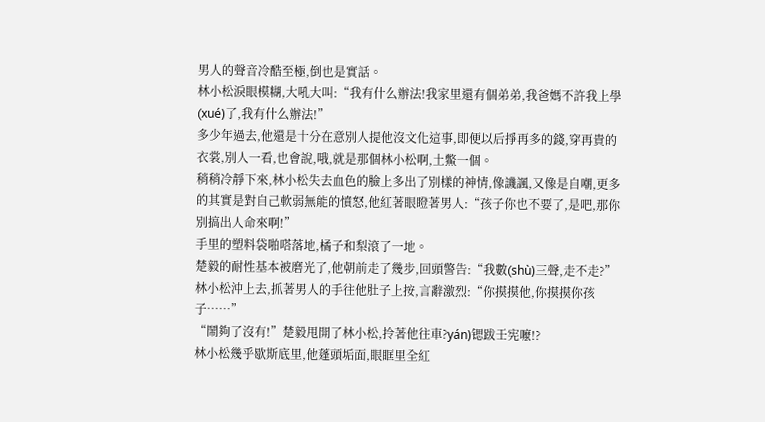男人的聲音冷酷至極,倒也是實話。
林小松淚眼模糊,大吼大叫:“我有什么辦法!我家里還有個弟弟,我爸媽不許我上學(xué)了,我有什么辦法!”
多少年過去,他還是十分在意別人提他沒文化這事,即便以后掙再多的錢,穿再貴的衣裳,別人一看,也會說,哦,就是那個林小松啊,土鱉一個。
稍稍冷靜下來,林小松失去血色的臉上多出了別樣的神情,像譏諷,又像是自嘲,更多的其實是對自己軟弱無能的憤怒,他紅著眼瞪著男人:“孩子你也不要了,是吧,那你別搞出人命來啊!”
手里的塑料袋啪嗒落地,橘子和梨滾了一地。
楚毅的耐性基本被磨光了,他朝前走了幾步,回頭警告:“我數(shù)三聲,走不走?”
林小松沖上去,抓著男人的手往他肚子上按,言辭激烈:“你摸摸他,你摸摸你孩子……”
“鬧夠了沒有!”楚毅甩開了林小松,拎著他往車?yán)锶跋壬宪嚒!?
林小松幾乎歇斯底里,他蓬頭垢面,眼眶里全紅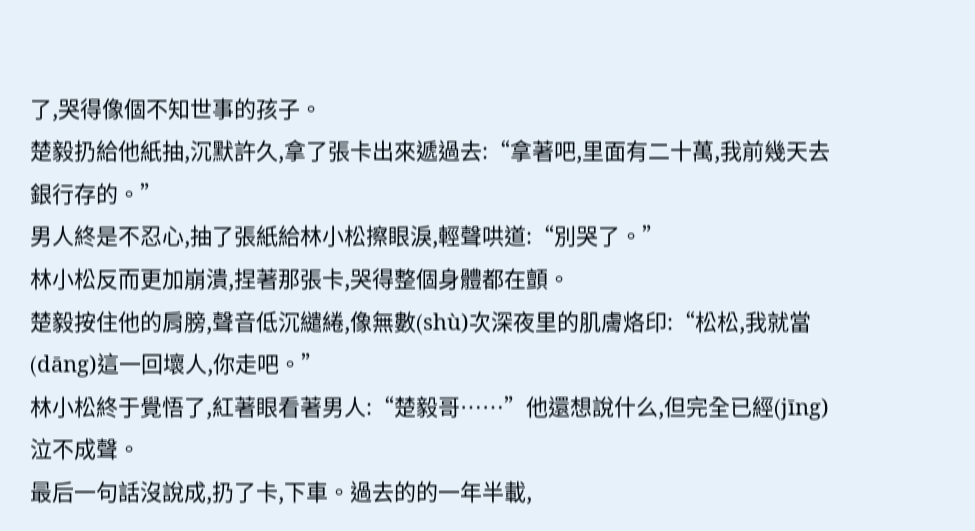了,哭得像個不知世事的孩子。
楚毅扔給他紙抽,沉默許久,拿了張卡出來遞過去:“拿著吧,里面有二十萬,我前幾天去銀行存的。”
男人終是不忍心,抽了張紙給林小松擦眼淚,輕聲哄道:“別哭了。”
林小松反而更加崩潰,捏著那張卡,哭得整個身體都在顫。
楚毅按住他的肩膀,聲音低沉繾綣,像無數(shù)次深夜里的肌膚烙印:“松松,我就當(dāng)這一回壞人,你走吧。”
林小松終于覺悟了,紅著眼看著男人:“楚毅哥……”他還想說什么,但完全已經(jīng)泣不成聲。
最后一句話沒說成,扔了卡,下車。過去的的一年半載,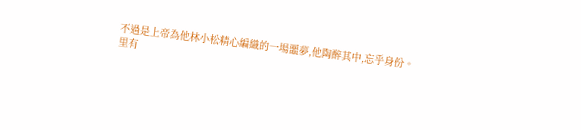不過是上帝為他林小松精心編織的一場噩夢,他陶醉其中,忘乎身份。
里有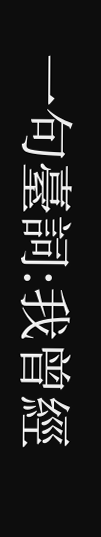一句臺詞:我曾經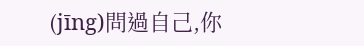(jīng)問過自己,你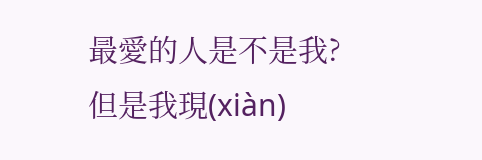最愛的人是不是我?但是我現(xiàn)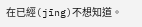在已經(jīng)不想知道。